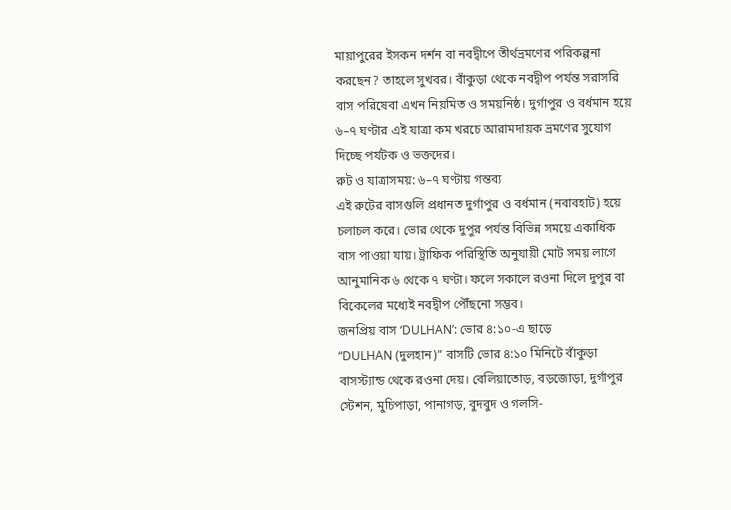মায়াপুরের ইসকন দর্শন বা নবদ্বীপে তীর্থভ্রমণের পরিকল্পনা করছেন? তাহলে সুখবর। বাঁকুড়া থেকে নবদ্বীপ পর্যন্ত সরাসরি বাস পরিষেবা এখন নিয়মিত ও সময়নিষ্ঠ। দুর্গাপুর ও বর্ধমান হয়ে ৬–৭ ঘণ্টার এই যাত্রা কম খরচে আরামদায়ক ভ্রমণের সুযোগ দিচ্ছে পর্যটক ও ভক্তদের।
রুট ও যাত্রাসময়: ৬–৭ ঘণ্টায় গন্তব্য
এই রুটের বাসগুলি প্রধানত দুর্গাপুর ও বর্ধমান (নবাবহাট) হয়ে চলাচল করে। ভোর থেকে দুপুর পর্যন্ত বিভিন্ন সময়ে একাধিক বাস পাওয়া যায়। ট্রাফিক পরিস্থিতি অনুযায়ী মোট সময় লাগে আনুমানিক ৬ থেকে ৭ ঘণ্টা। ফলে সকালে রওনা দিলে দুপুর বা বিকেলের মধ্যেই নবদ্বীপ পৌঁছনো সম্ভব।
জনপ্রিয় বাস ‘DULHAN’: ভোর ৪:১০-এ ছাড়ে
“DULHAN (দুলহান)” বাসটি ভোর ৪:১০ মিনিটে বাঁকুড়া বাসস্ট্যান্ড থেকে রওনা দেয়। বেলিয়াতোড়, বড়জোড়া, দুর্গাপুর স্টেশন, মুচিপাড়া, পানাগড়, বুদবুদ ও গলসি-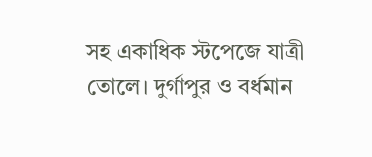সহ একাধিক স্টপেজে যাত্রী তোলে। দুর্গাপুর ও বর্ধমান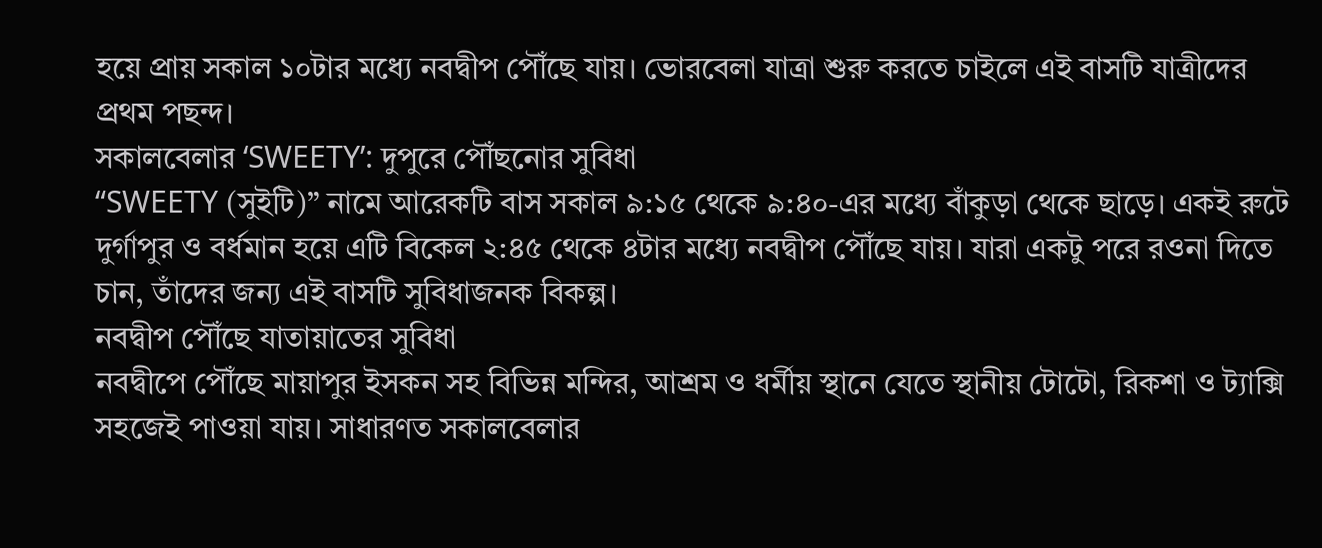হয়ে প্রায় সকাল ১০টার মধ্যে নবদ্বীপ পৌঁছে যায়। ভোরবেলা যাত্রা শুরু করতে চাইলে এই বাসটি যাত্রীদের প্রথম পছন্দ।
সকালবেলার ‘SWEETY’: দুপুরে পৌঁছনোর সুবিধা
“SWEETY (সুইটি)” নামে আরেকটি বাস সকাল ৯:১৫ থেকে ৯:৪০-এর মধ্যে বাঁকুড়া থেকে ছাড়ে। একই রুটে দুর্গাপুর ও বর্ধমান হয়ে এটি বিকেল ২:৪৫ থেকে ৪টার মধ্যে নবদ্বীপ পৌঁছে যায়। যারা একটু পরে রওনা দিতে চান, তাঁদের জন্য এই বাসটি সুবিধাজনক বিকল্প।
নবদ্বীপ পৌঁছে যাতায়াতের সুবিধা
নবদ্বীপে পৌঁছে মায়াপুর ইসকন সহ বিভিন্ন মন্দির, আশ্রম ও ধর্মীয় স্থানে যেতে স্থানীয় টোটো, রিকশা ও ট্যাক্সি সহজেই পাওয়া যায়। সাধারণত সকালবেলার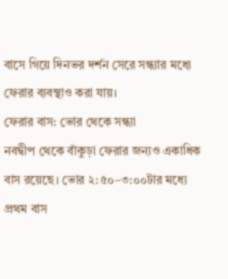বাসে গিয়ে দিনভর দর্শন সেরে সন্ধ্যার মধ্যে ফেরার ব্যবস্থাও করা যায়।
ফেরার বাস: ভোর থেকে সন্ধ্যা
নবদ্বীপ থেকে বাঁকুড়া ফেরার জন্যও একাধিক বাস রয়েছে। ভোর ২:৫০–৩:০০টার মধ্যে প্রথম বাস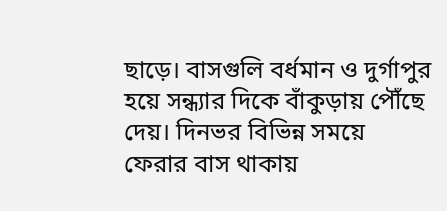ছাড়ে। বাসগুলি বর্ধমান ও দুর্গাপুর হয়ে সন্ধ্যার দিকে বাঁকুড়ায় পৌঁছে দেয়। দিনভর বিভিন্ন সময়ে ফেরার বাস থাকায়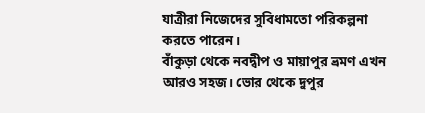যাত্রীরা নিজেদের সুবিধামতো পরিকল্পনা করতে পারেন।
বাঁকুড়া থেকে নবদ্বীপ ও মায়াপুর ভ্রমণ এখন আরও সহজ। ভোর থেকে দুপুর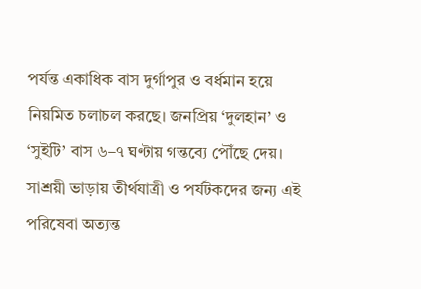পর্যন্ত একাধিক বাস দুর্গাপুর ও বর্ধমান হয়ে নিয়মিত চলাচল করছে। জনপ্রিয় ‘দুলহান’ ও ‘সুইটি’ বাস ৬–৭ ঘণ্টায় গন্তব্যে পৌঁছে দেয়। সাশ্রয়ী ভাড়ায় তীর্থযাত্রী ও পর্যটকদের জন্য এই পরিষেবা অত্যন্ত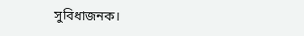সুবিধাজনক।